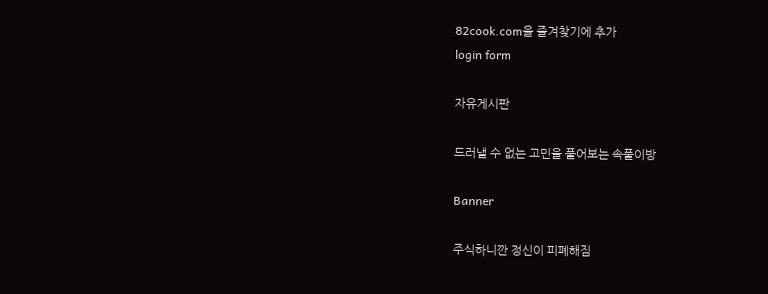82cook.com을 즐겨찾기에 추가
login form

자유게시판

드러낼 수 없는 고민을 풀어보는 속풀이방

Banner

주식하니깐 정신이 피폐해짐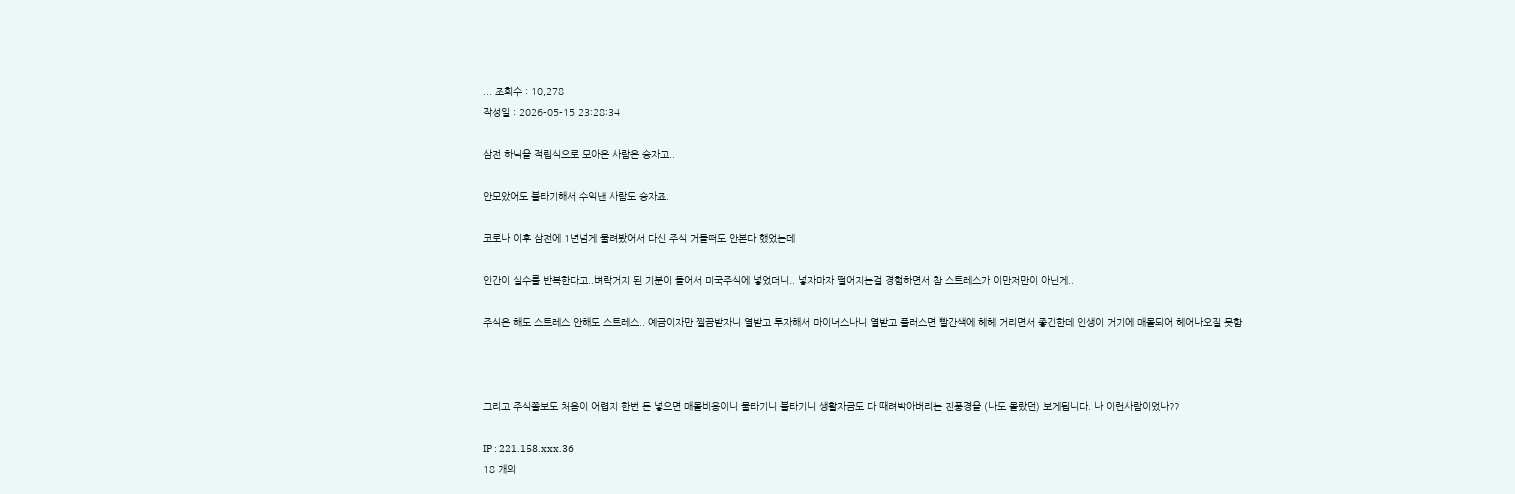... 조회수 : 10,278
작성일 : 2026-05-15 23:28:34

삼전 하닉을 적립식으로 모아온 사람은 승자고..

안모았어도 불타기해서 수익낸 사람도 승자죠.

코로나 이후 삼전에 1년넘게 물려봤어서 다신 주식 거들떠도 안본다 했었는데

인간이 실수를 반복한다고..벼락거지 된 기분이 들어서 미국주식에 넣었더니.. 넣자마자 떨어지는걸 경험하면서 참 스트레스가 이만저만이 아닌게..

주식은 해도 스트레스 안해도 스트레스.. 예금이자만 찔끔받자니 열받고 투자해서 마이너스나니 열받고 플러스면 빨간색에 헤헤 거리면서 좋긴한데 인생이 거기에 매몰되어 헤어나오질 못함



그리고 주식쫄보도 처음이 어렵지 한번 돈 넣으면 매몰비용이니 물타기니 불타기니 생활자금도 다 때려박아버리는 진풍경을 (나도 몰랐던) 보게됩니다. 나 이런사람이었나??

IP : 221.158.xxx.36
18 개의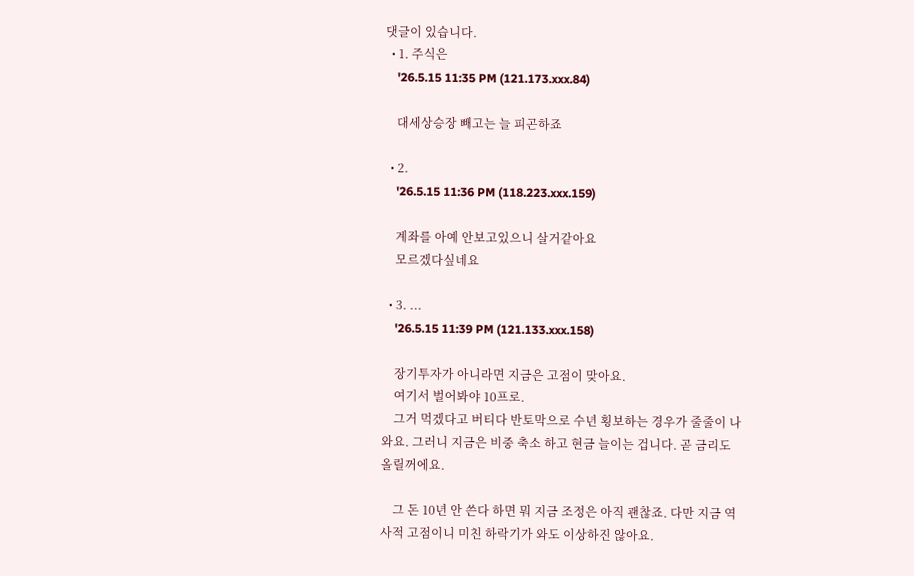댓글이 있습니다.
  • 1. 주식은
    '26.5.15 11:35 PM (121.173.xxx.84)

    대세상승장 빼고는 늘 피곤하죠

  • 2.
    '26.5.15 11:36 PM (118.223.xxx.159)

    계좌를 아예 안보고있으니 살거같아요
    모르겠다싶네요

  • 3. ...
    '26.5.15 11:39 PM (121.133.xxx.158)

    장기투자가 아니라면 지금은 고점이 맞아요.
    여기서 벌어봐야 10프로.
    그거 먹겠다고 버티다 반토막으로 수년 횡보하는 경우가 줄줄이 나와요. 그러니 지금은 비중 축소 하고 현금 늘이는 겁니다. 곧 금리도 올릴꺼에요.

    그 돈 10년 안 쓴다 하면 뭐 지금 조정은 아직 괜찮죠. 다만 지금 역사적 고점이니 미친 하락기가 와도 이상하진 않아요.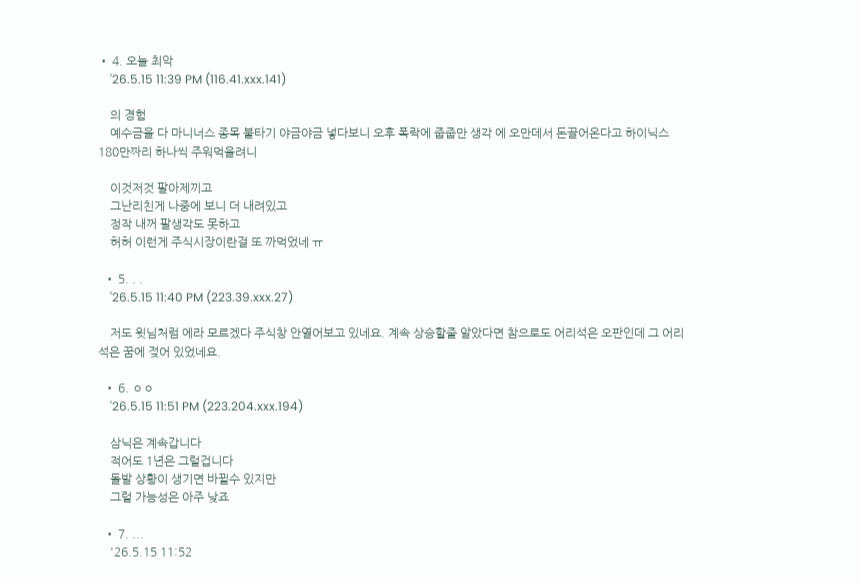• 4. 오늘 최악
    '26.5.15 11:39 PM (116.41.xxx.141)

    의 경험
    예수금을 다 마니너스 종목 불타기 야금야금 넣다보니 오후 폭락에 줍줍만 생각 에 오만데서 돈끌어온다고 하이닉스 180만짜리 하나씩 주워먹을려니

    이것저것 팔아제끼고
    그난리친게 나중에 보니 더 내려있고
    정작 내꺼 팔생각도 못하고
    허허 이런게 주식시장이란걸 또 까먹었네 ㅠ

  • 5. . .
    '26.5.15 11:40 PM (223.39.xxx.27)

    저도 윗님처럼 에라 모르겠다 주식창 안열어보고 있네요. 계속 상승할줄 알았다면 참으로도 어리석은 오판인데 그 어리석은 꿈에 젖어 있었네요.

  • 6. ㅇㅇ
    '26.5.15 11:51 PM (223.204.xxx.194)

    삼닉은 계속갑니다
    적어도 1년은 그럴겁니다
    돌발 상황이 생기면 바뀔수 있지만
    그럴 가능성은 아주 낮죠

  • 7. ...
    '26.5.15 11:52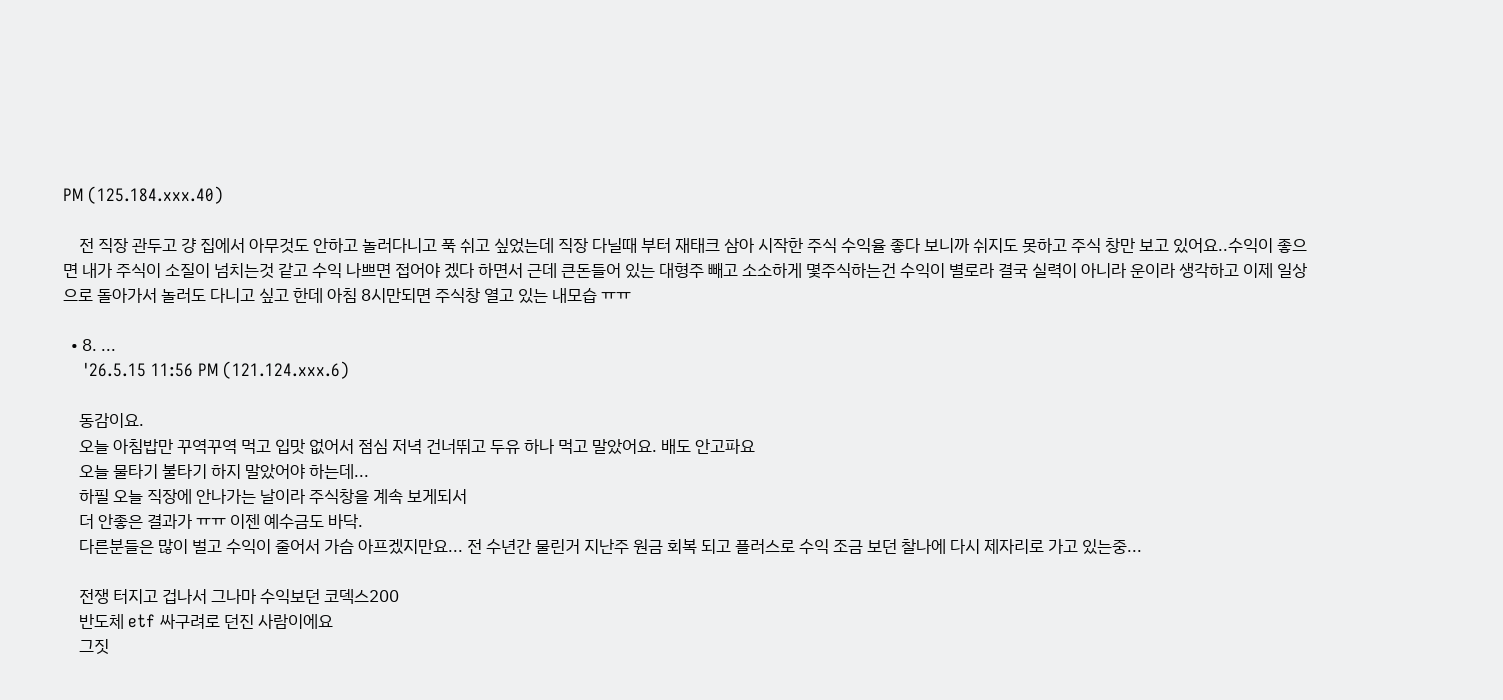PM (125.184.xxx.40)

    전 직장 관두고 걍 집에서 아무것도 안하고 놀러다니고 푹 쉬고 싶었는데 직장 다닐때 부터 재태크 삼아 시작한 주식 수익율 좋다 보니까 쉬지도 못하고 주식 창만 보고 있어요..수익이 좋으면 내가 주식이 소질이 넘치는것 같고 수익 나쁘면 접어야 겠다 하면서 근데 큰돈들어 있는 대형주 빼고 소소하게 몇주식하는건 수익이 별로라 결국 실력이 아니라 운이라 생각하고 이제 일상으로 돌아가서 놀러도 다니고 싶고 한데 아침 8시만되면 주식창 열고 있는 내모습 ㅠㅠ

  • 8. ...
    '26.5.15 11:56 PM (121.124.xxx.6)

    동감이요.
    오늘 아침밥만 꾸역꾸역 먹고 입맛 없어서 점심 저녁 건너뛰고 두유 하나 먹고 말았어요. 배도 안고파요
    오늘 물타기 불타기 하지 말았어야 하는데...
    하필 오늘 직장에 안나가는 날이라 주식창을 계속 보게되서
    더 안좋은 결과가 ㅠㅠ 이젠 예수금도 바닥.
    다른분들은 많이 벌고 수익이 줄어서 가슴 아프겠지만요... 전 수년간 물린거 지난주 원금 회복 되고 플러스로 수익 조금 보던 찰나에 다시 제자리로 가고 있는중...

    전쟁 터지고 겁나서 그나마 수익보던 코덱스200
    반도체 etf 싸구려로 던진 사람이에요
    그짓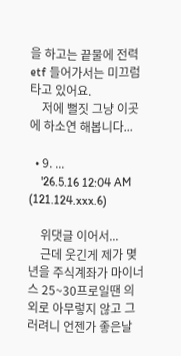을 하고는 끝물에 전력etf 들어가서는 미끄럼타고 있어요.
    저에 뻘짓 그냥 이곳에 하소연 해봅니다...

  • 9. ...
    '26.5.16 12:04 AM (121.124.xxx.6)

    위댓글 이어서...
    근데 웃긴게 제가 몆년을 주식계좌가 마이너스 25~30프로일땐 의외로 아무렇지 않고 그러려니 언젠가 좋은날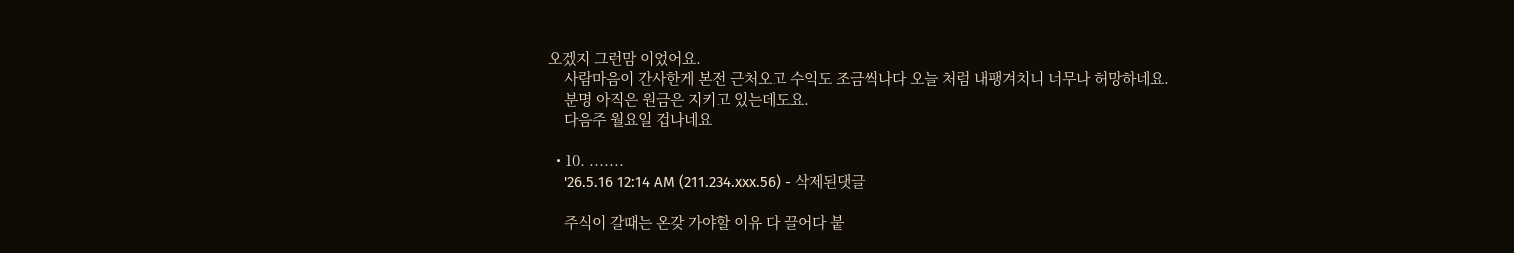오겠지 그런맘 이었어요.
    사람마음이 간사한게 본전 근처오고 수익도 조금씩나다 오늘 처럼 내팽겨치니 너무나 허망하네요.
    분명 아직은 원금은 지키고 있는데도요.
    다음주 월요일 겁나네요

  • 10. .......
    '26.5.16 12:14 AM (211.234.xxx.56) - 삭제된댓글

    주식이 갈때는 온갖 가야할 이유 다 끌어다 붙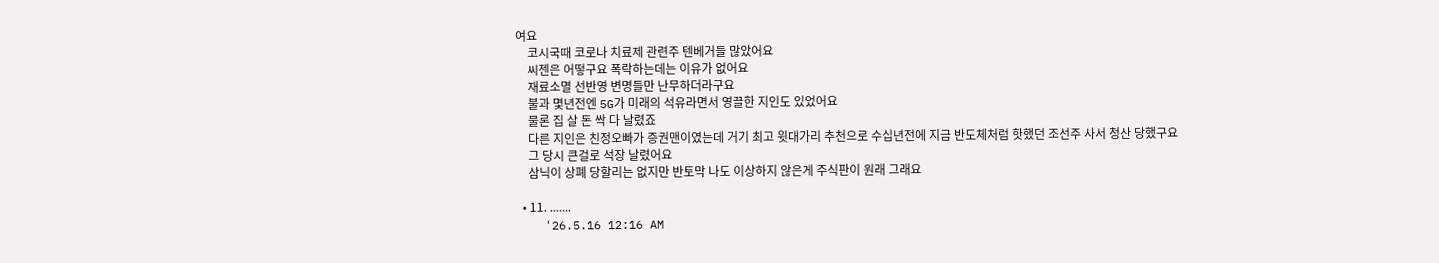여요
    코시국때 코로나 치료제 관련주 텐베거들 많았어요
    씨젠은 어떻구요 폭락하는데는 이유가 없어요
    재료소멸 선반영 변명들만 난무하더라구요
    불과 몇년전엔 5G가 미래의 석유라면서 영끌한 지인도 있었어요
    물론 집 살 돈 싹 다 날렸죠
    다른 지인은 친정오빠가 증권맨이였는데 거기 최고 윗대가리 추천으로 수십년전에 지금 반도체처럼 핫했던 조선주 사서 청산 당했구요
    그 당시 큰걸로 석장 날렸어요
    삼닉이 상폐 당할리는 없지만 반토막 나도 이상하지 않은게 주식판이 원래 그래요

  • 11. .......
    '26.5.16 12:16 AM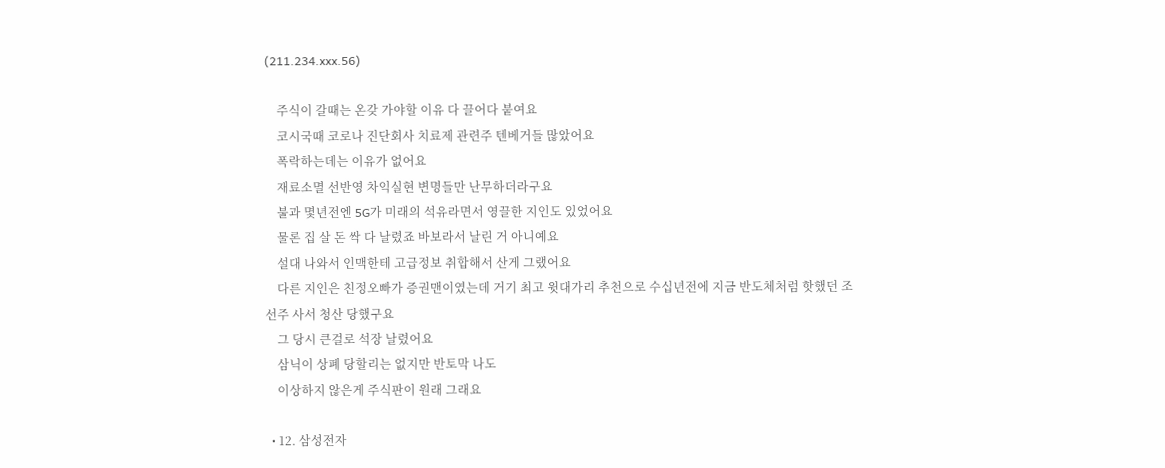(211.234.xxx.56)

    주식이 갈때는 온갖 가야할 이유 다 끌어다 붙여요
    코시국때 코로나 진단회사 치료제 관련주 텐베거들 많았어요
    폭락하는데는 이유가 없어요
    재료소멸 선반영 차익실현 변명들만 난무하더라구요
    불과 몇년전엔 5G가 미래의 석유라면서 영끌한 지인도 있었어요
    물론 집 살 돈 싹 다 날렸죠 바보라서 날린 거 아니예요
    설대 나와서 인맥한테 고급정보 취합해서 산게 그랬어요
    다른 지인은 친정오빠가 증권맨이였는데 거기 최고 윗대가리 추천으로 수십년전에 지금 반도체처럼 핫했던 조선주 사서 청산 당했구요
    그 당시 큰걸로 석장 날렸어요
    삼닉이 상폐 당할리는 없지만 반토막 나도
    이상하지 않은게 주식판이 원래 그래요

  • 12. 삼성전자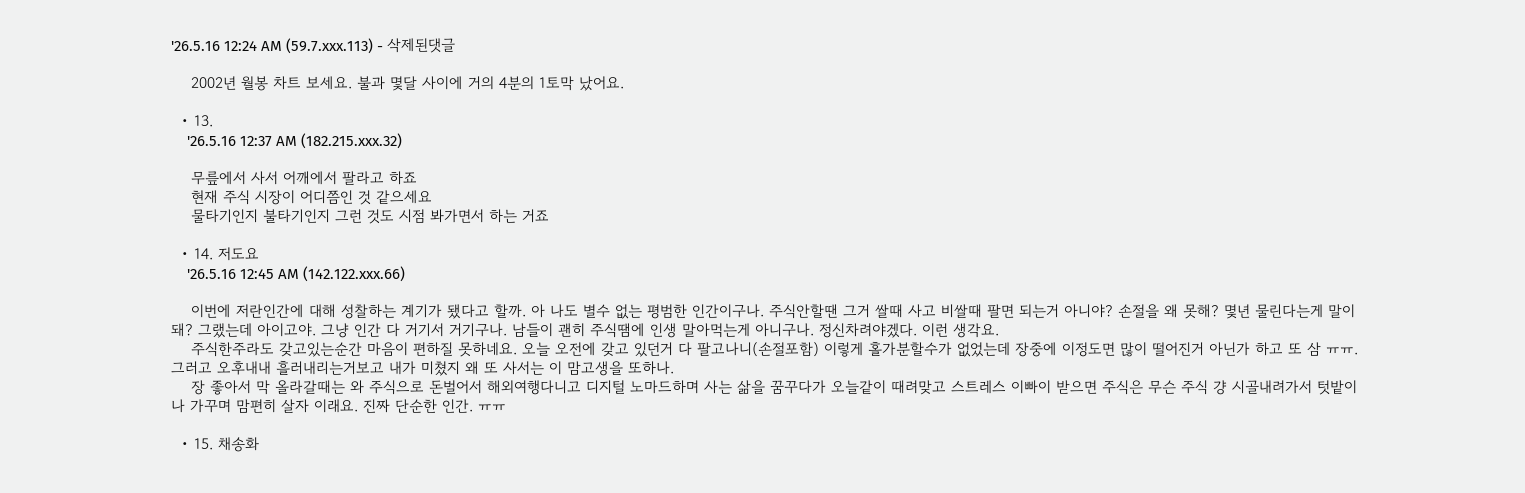'26.5.16 12:24 AM (59.7.xxx.113) - 삭제된댓글

    2002년 월봉 차트 보세요. 불과 몇달 사이에 거의 4분의 1토막 났어요.

  • 13.
    '26.5.16 12:37 AM (182.215.xxx.32)

    무릎에서 사서 어깨에서 팔라고 하죠
    현재 주식 시장이 어디쯤인 것 같으세요
    물타기인지 불타기인지 그런 것도 시점 봐가면서 하는 거죠

  • 14. 저도요
    '26.5.16 12:45 AM (142.122.xxx.66)

    이번에 저란인간에 대해 성찰하는 계기가 됐다고 할까. 아 나도 별수 없는 평범한 인간이구나. 주식안할땐 그거 쌀때 사고 비쌀때 팔면 되는거 아니야? 손절을 왜 못해? 몇년 물린다는게 말이돼? 그랬는데 아이고야. 그냥 인간 다 거기서 거기구나. 남들이 괜히 주식땜에 인생 말아먹는게 아니구나. 정신차려야겠다. 이런 생각요.
    주식한주라도 갖고있는순간 마음이 편하질 못하네요. 오늘 오전에 갖고 있던거 다 팔고나니(손절포함) 이렇게 홀가분할수가 없었는데 장중에 이정도면 많이 떨어진거 아닌가 하고 또 삼 ㅠㅠ. 그러고 오후내내 흘러내리는거보고 내가 미쳤지 왜 또 사서는 이 맘고생을 또하나.
    장 좋아서 막 올라갈때는 와 주식으로 돈벌어서 해외여행다니고 디지털 노마드하며 사는 삶을 꿈꾸다가 오늘같이 때려맞고 스트레스 이빠이 받으면 주식은 무슨 주식 걍 시골내려가서 텃밭이나 가꾸며 맘편히 살자 이래요. 진짜 단순한 인간. ㅠㅠ

  • 15. 채송화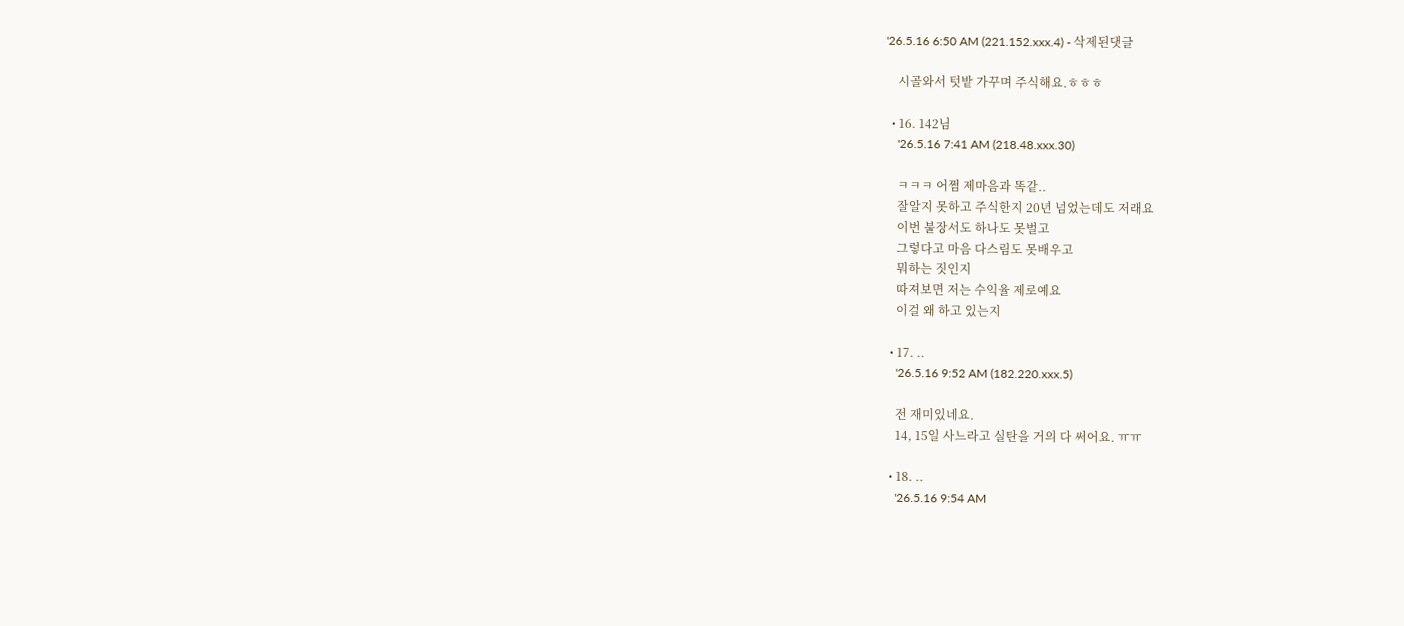'26.5.16 6:50 AM (221.152.xxx.4) - 삭제된댓글

    시골와서 텃밭 가꾸며 주식해요.ㅎㅎㅎ

  • 16. 142님
    '26.5.16 7:41 AM (218.48.xxx.30)

    ㅋㅋㅋ 어쩜 제마음과 똑같..
    잘알지 못하고 주식한지 20년 넘었는데도 저래요
    이번 불장서도 하나도 못벌고
    그렇다고 마음 다스림도 못배우고
    뭐하는 짓인지
    따져보면 저는 수익율 제로예요
    이걸 왜 하고 있는지

  • 17. ..
    '26.5.16 9:52 AM (182.220.xxx.5)

    전 재미있네요.
    14, 15일 사느라고 실탄을 거의 다 써어요. ㅠㅠ

  • 18. ..
    '26.5.16 9:54 AM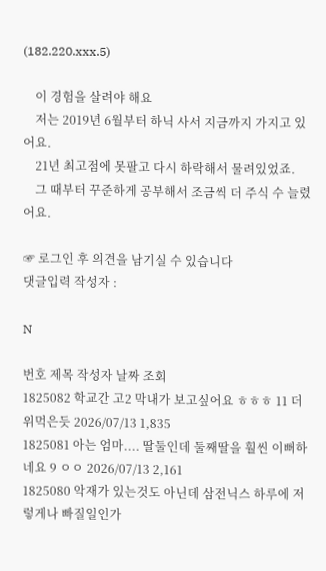(182.220.xxx.5)

    이 경험을 살려야 해요
    저는 2019년 6월부터 하닉 사서 지금까지 가지고 있어요.
    21년 최고점에 못팔고 다시 하락해서 물려있었죠.
    그 때부터 꾸준하게 공부해서 조금씩 더 주식 수 늘렸어요.

☞ 로그인 후 의견을 남기실 수 있습니다
댓글입력 작성자 :

N

번호 제목 작성자 날짜 조회
1825082 학교간 고2 막내가 보고싶어요 ㅎㅎㅎ 11 더위먹은듯 2026/07/13 1,835
1825081 아는 엄마.... 딸둘인데 둘째딸을 훨씬 이뻐하네요 9 ㅇㅇ 2026/07/13 2,161
1825080 악재가 있는것도 아닌데 삼전닉스 하루에 저렇게나 빠질일인가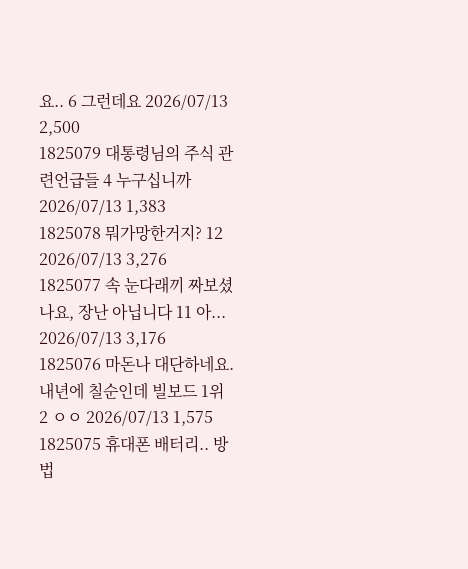요.. 6 그런데요 2026/07/13 2,500
1825079 대통령님의 주식 관련언급들 4 누구십니까 2026/07/13 1,383
1825078 뭐가망한거지? 12 2026/07/13 3,276
1825077 속 눈다래끼 짜보셨나요, 장난 아닙니다 11 아... 2026/07/13 3,176
1825076 마돈나 대단하네요. 내년에 칠순인데 빌보드 1위 2 ㅇㅇ 2026/07/13 1,575
1825075 휴대폰 배터리.. 방법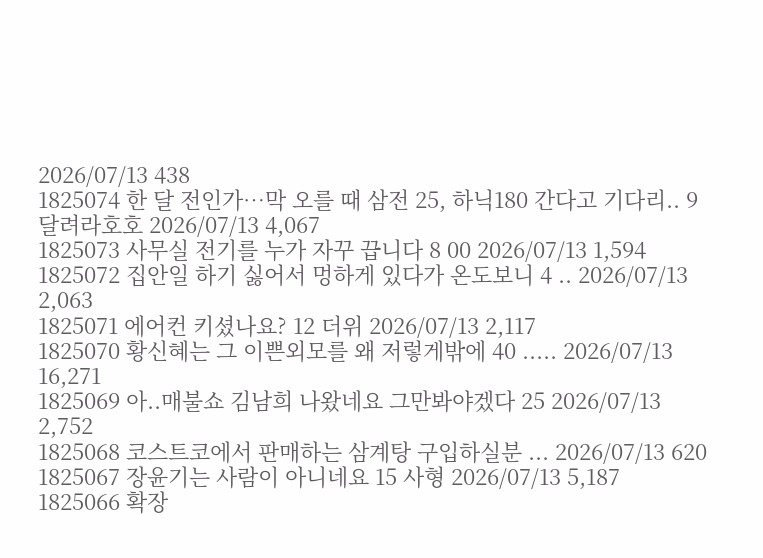2026/07/13 438
1825074 한 달 전인가…막 오를 때 삼전 25, 하닉180 간다고 기다리.. 9 달려라호호 2026/07/13 4,067
1825073 사무실 전기를 누가 자꾸 끕니다 8 00 2026/07/13 1,594
1825072 집안일 하기 싫어서 멍하게 있다가 온도보니 4 .. 2026/07/13 2,063
1825071 에어컨 키셨나요? 12 더위 2026/07/13 2,117
1825070 황신혜는 그 이쁜외모를 왜 저렇게밖에 40 ..... 2026/07/13 16,271
1825069 아..매불쇼 김남희 나왔네요 그만봐야겠다 25 2026/07/13 2,752
1825068 코스트코에서 판매하는 삼계탕 구입하실분 ... 2026/07/13 620
1825067 장윤기는 사람이 아니네요 15 사형 2026/07/13 5,187
1825066 확장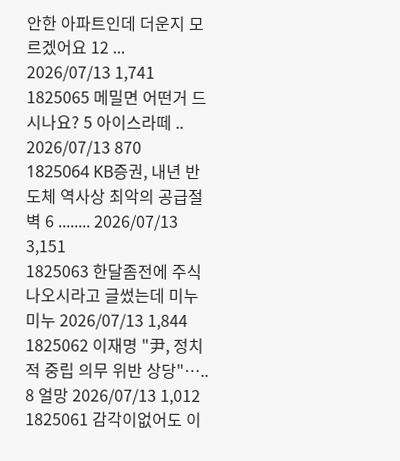안한 아파트인데 더운지 모르겠어요 12 ... 2026/07/13 1,741
1825065 메밀면 어떤거 드시나요? 5 아이스라떼 .. 2026/07/13 870
1825064 KB증권, 내년 반도체 역사상 최악의 공급절벽 6 ........ 2026/07/13 3,151
1825063 한달좀전에 주식 나오시라고 글썼는데 미누미누 2026/07/13 1,844
1825062 이재명 "尹, 정치적 중립 의무 위반 상당"….. 8 얼망 2026/07/13 1,012
1825061 감각이없어도 이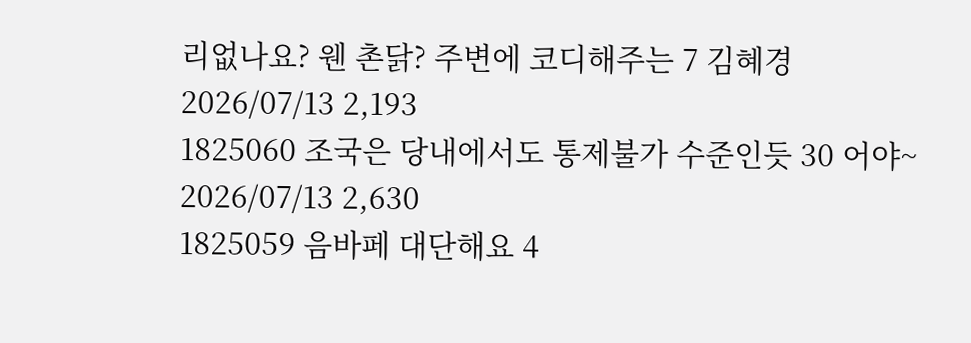리없나요? 웬 촌닭? 주변에 코디해주는 7 김혜경 2026/07/13 2,193
1825060 조국은 당내에서도 통제불가 수준인듯 30 어야~ 2026/07/13 2,630
1825059 음바페 대단해요 4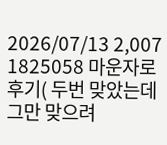2026/07/13 2,007
1825058 마운자로 후기( 두번 맞았는데 그만 맞으려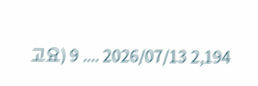고요) 9 .... 2026/07/13 2,194